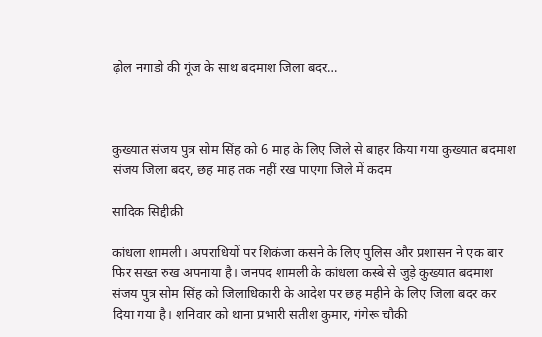ढ़ोल नगाडो की गूंज के साथ बदमाश जिला बदर…



कुख्यात संजय पुत्र सोम सिंह को 6 माह के लिए जिले से बाहर किया गया कुख्यात बदमाश संजय जिला बदर, छह माह तक नहीं रख पाएगा जिले में कदम

सादिक सिद्दीक़ी

कांधला शामली। अपराधियों पर शिकंजा कसने के लिए पुलिस और प्रशासन ने एक बार फिर सख्त रुख अपनाया है। जनपद शामली के कांधला कस्बे से जुड़े कुख्यात बदमाश संजय पुत्र सोम सिंह को जिलाधिकारी के आदेश पर छह महीने के लिए जिला बदर कर दिया गया है। शनिवार को थाना प्रभारी सतीश कुमार, गंगेरू चौकी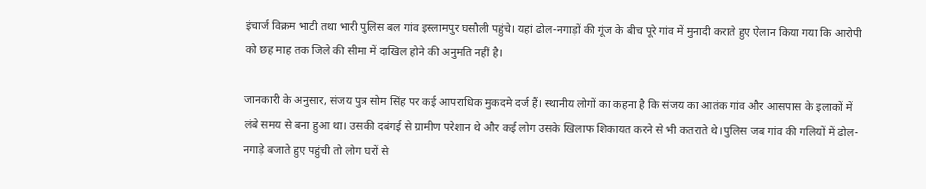इंचार्ज विक्रम भाटी तथा भारी पुलिस बल गांव इस्लामपुर घसौली पहुंचे। यहां ढोल-नगाड़ों की गूंज के बीच पूरे गांव में मुनादी कराते हुए ऐलान किया गया कि आरोपी को छह माह तक जिले की सीमा में दाखिल होने की अनुमति नहीं है।

जानकारी के अनुसार, संजय पुत्र सोम सिंह पर कई आपराधिक मुकदमे दर्ज हैं। स्थानीय लोगों का कहना है कि संजय का आतंक गांव और आसपास के इलाकों में लंबे समय से बना हुआ था। उसकी दबंगई से ग्रामीण परेशान थे और कई लोग उसके खिलाफ शिकायत करने से भी कतराते थे।पुलिस जब गांव की गलियों में ढोल-नगाड़े बजाते हुए पहुंची तो लोग घरों से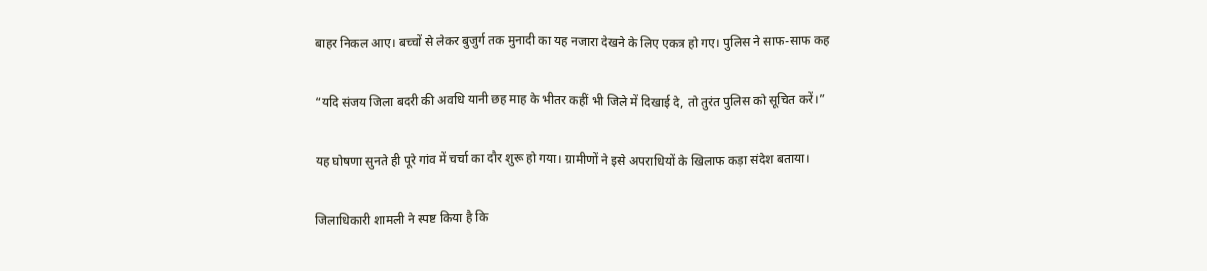बाहर निकल आए। बच्चों से लेकर बुजुर्ग तक मुनादी का यह नजारा देखने के लिए एकत्र हो गए। पुलिस ने साफ-साफ कह

“यदि संजय जिला बदरी की अवधि यानी छह माह के भीतर कहीं भी जिले में दिखाई दे, तो तुरंत पुलिस को सूचित करें।”

यह घोषणा सुनते ही पूरे गांव में चर्चा का दौर शुरू हो गया। ग्रामीणों ने इसे अपराधियों के खिलाफ कड़ा संदेश बताया।

जिलाधिकारी शामली ने स्पष्ट किया है कि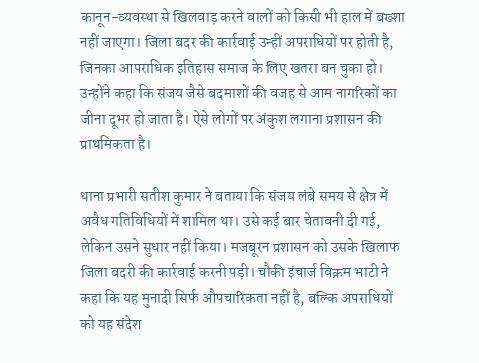कानून-व्यवस्था से खिलवाड़ करने वालों को किसी भी हाल में बख्शा नहीं जाएगा। जिला बदर की कार्रवाई उन्हीं अपराधियों पर होती है, जिनका आपराधिक इतिहास समाज के लिए खतरा बन चुका हो। उन्होंने कहा कि संजय जैसे बदमाशों की वजह से आम नागरिकों का जीना दूभर हो जाता है। ऐसे लोगों पर अंकुश लगाना प्रशासन की प्राथमिकता है।

थाना प्रभारी सतीश कुमार ने बताया कि संजय लंबे समय से क्षेत्र में अवैध गतिविधियों में शामिल था। उसे कई बार चेतावनी दी गई, लेकिन उसने सुधार नहीं किया। मजबूरन प्रशासन को उसके खिलाफ जिला बदरी की कार्रवाई करनी पड़ी। चौकी इंचार्ज विक्रम भाटी ने कहा कि यह मुनादी सिर्फ औपचारिकता नहीं है, बल्कि अपराधियों को यह संदेश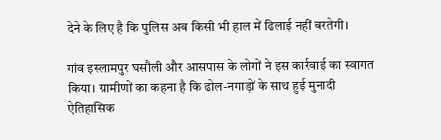देने के लिए है कि पुलिस अब किसी भी हाल में ढिलाई नहीं बरतेगी।

गांव इस्लामपुर घसौली और आसपास के लोगों ने इस कार्रवाई का स्वागत किया। ग्रामीणों का कहना है कि ढोल-नगाड़ों के साथ हुई मुनादी ऐतिहासिक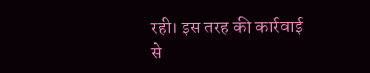रही। इस तरह की कार्रवाई से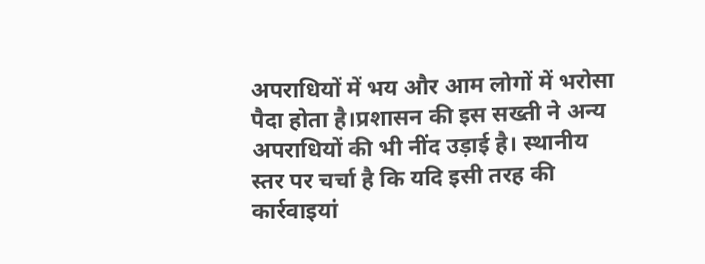अपराधियों में भय और आम लोगों में भरोसा पैदा होता है।प्रशासन की इस सख्ती ने अन्य अपराधियों की भी नींद उड़ाई है। स्थानीय स्तर पर चर्चा है कि यदि इसी तरह की कार्रवाइयां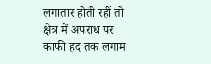लगातार होती रहीं तो क्षेत्र में अपराध पर काफी हद तक लगाम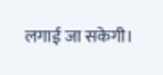लगाई जा सकेगी।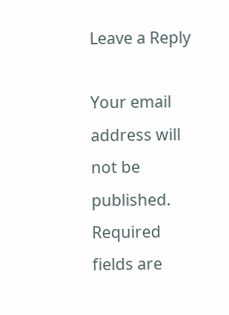Leave a Reply

Your email address will not be published. Required fields are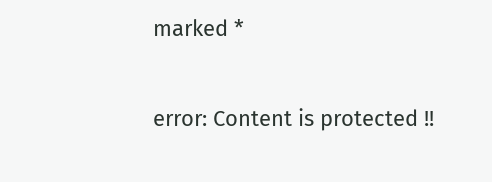marked *

error: Content is protected !!